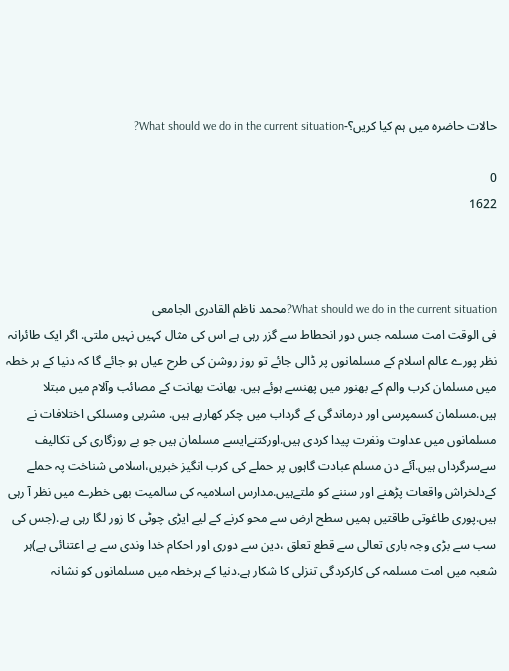حالات حاضرہ میں ہم کیا کریں؟-What should we do in the current situation?

0
1622



What should we do in the current situation?محمد ناظم القادری الجامعی
فی الوقت امت مسلمہ جس دور انحطاط سے گزر رہی ہے اس کی مثال کہیں نہیں ملتی. اگر ایک طائرانہ نظر پورے عالم اسلام کے مسلمانوں پر ڈالی جائے تو روز روشن کی طرح عیاں ہو جائے گا کہ دنیا کے ہر خطہ میں مسلمان کرب والم کے بھنور میں پھنسے ہوئے ہیں. بھانت بھانت کے مصائب وآلام میں مبتلا ہیں.مسلمان کسمپرسی اور درماندگی کے گرداب میں چکر کھارہے ہیں. مشربی ومسلکی اختلافات نے مسلمانوں میں عداوت ونفرت پیدا کردی ہیں.اورکتنےایسے مسلمان ہیں جو بے روزگاری کی تکالیف سےسرگرداں ہیں.آئے دن مسلم عبادت گاہوں پر حملے کی کرب انگیز خبریں،اسلامی شناخت پہ حملے کےدلخراش واقعات پڑھنے اور سننے کو ملتےہیں.مدارس اسلامیہ کی سالمیت بھی خطرے میں نظر آ رہی ہیں.پوری طاغوتی طاقتیں ہمیں سطح ارض سے محو کرنے کے لیے ایڑی چوٹی کا زور لگا رہی ہے.(جس کی سب سے بڑی وجہ باری تعالی سے قطع تعلق ،دین سے دوری اور احکام خدا وندی سے بے اعتنائی ہے)ہر شعبہ میں امت مسلمہ کی کارکردگی تنزلی کا شکار ہے.دنیا کے ہرخطہ میں مسلمانوں کو نشانہ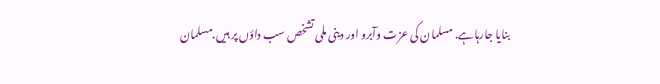بنایا جارہاہے. مسلمان کی عزت وآبرو اور دینی ملی تشخص سب داؤں پر ہیں.مسلمان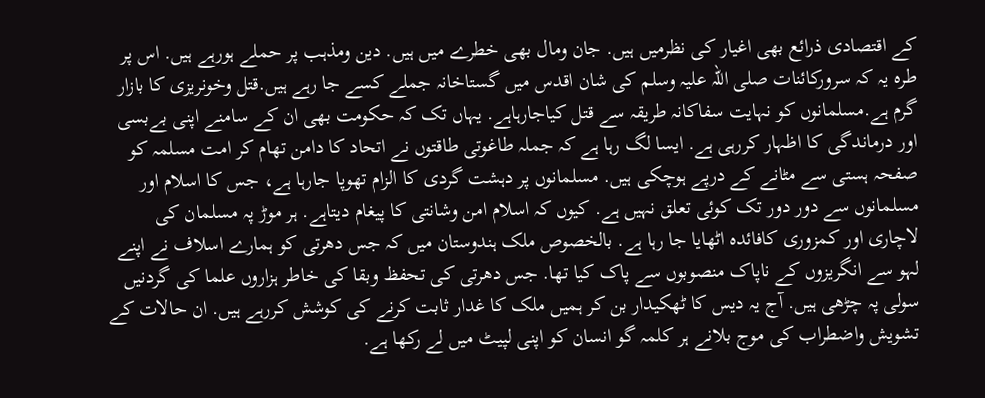کے اقتصادی ذرائع بھی اغیار کی نظرمیں ہیں. جان ومال بھی خطرے میں ہیں. دین ومذہب پر حملے ہورہے ہیں. اس پر طرہ یہ کہ سرورکائنات صلی اللہ علیہ وسلم کی شان اقدس میں گستاخانہ جملے کسے جا رہے ہیں.قتل وخونریزی کا بازار گرم ہے.مسلمانوں کو نہایت سفاکانہ طریقہ سے قتل کیاجارہاہے. یہاں تک کہ حکومت بھی ان کے سامنے اپنی بےبسی اور درماندگی کا اظہار کررہی ہے. ایسا لگ رہا ہے کہ جملہ طاغوتی طاقتوں نے اتحاد کا دامن تھام کر امت مسلمہ کو صفحہ ہستی سے مٹانے کے درپے ہوچکی ہیں. مسلمانوں پر دہشت گردی کا الزام تھوپا جارہا ہے، جس کا اسلام اور مسلمانوں سے دور دور تک کوئی تعلق نہیں ہے. کیوں کہ اسلام امن وشانتی کا پیغام دیتاہے. ہر موڑ پہ مسلمان کی لاچاری اور کمزوری کافائدہ اٹھایا جا رہا ہے. بالخصوص ملک ہندوستان میں کہ جس دھرتی کو ہمارے اسلاف نے اپنے لہو سے انگریزوں کے ناپاک منصوبوں سے پاک کیا تھا. جس دھرتی کی تحفظ وبقا کی خاطر ہزاروں علما کی گردنیں سولی پہ چڑھی ہیں. آج یہ دیس کا ٹھکیدار بن کر ہمیں ملک کا غدار ثابت کرنے کی کوشش کررہے ہیں. ان حالات کے تشویش واضطراب کی موج بلانے ہر کلمہ گو انسان کو اپنی لپیٹ میں لے رکھا ہے.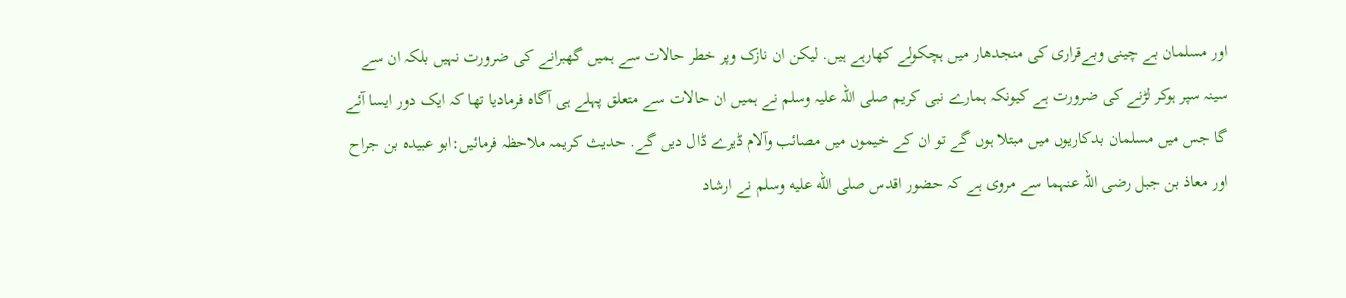اور مسلمان بے چینی وبےقراری کی منجدھار میں ہچکولے کھارہے ہیں. لیکن ان نازک وپر خطر حالات سے ہمیں گھبرانے کی ضرورت نہیں بلکہ ان سے سینہ سپر ہوکر لڑنے کی ضرورت ہے کیونکہ ہمارے نبی کریم صلی اللہ علیہ وسلم نے ہمیں ان حالات سے متعلق پہلے ہی آگاہ فرمادیا تھا کہ ایک دور ایسا آئے گا جس میں مسلمان بدکاریوں میں مبتلا ہوں گے تو ان کے خیموں میں مصائب وآلام ڈیرے ڈال دیں گے. حدیث کریمہ ملاحظہ فرمائیں:ابو عبیدہ بن جراح اور معاذ بن جبل رضی اللہ عنہما سے مروی ہے کہ حضور اقدس صلی الله عليه وسلم نے ارشاد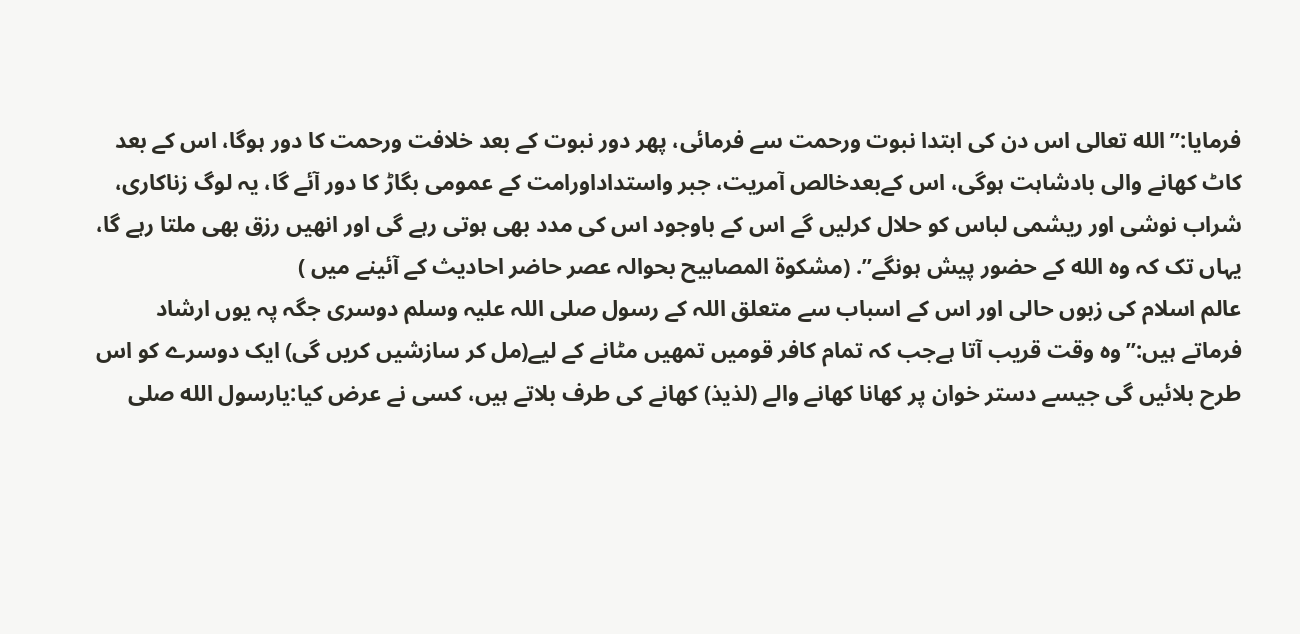فرمایا:”الله تعالی اس دن کی ابتدا نبوت ورحمت سے فرمائی، پھر دور نبوت کے بعد خلافت ورحمت کا دور ہوگا، اس کے بعد کاٹ کھانے والی بادشاہت ہوگی، اس کےبعدخالص آمریت، جبر واستداداورامت کے عمومی بگاڑ کا دور آئے گا، یہ لوگ زناکاری، شراب نوشی اور ریشمی لباس کو حلال کرلیں گے اس کے باوجود اس کی مدد بھی ہوتی رہے گی اور انھیں رزق بھی ملتا رہے گا، یہاں تک کہ وہ الله کے حضور پیش ہونگے”. (مشکوۃ المصابیح بحوالہ عصر حاضر احادیث کے آئینے میں )
عالم اسلام کی زبوں حالی اور اس کے اسباب سے متعلق اللہ کے رسول صلی اللہ علیہ وسلم دوسری جگہ پہ یوں ارشاد فرماتے ہیں:”وہ وقت قریب آتا ہےجب کہ تمام کافر قومیں تمھیں مٹانے کے لیے(مل کر سازشیں کریں گی) ایک دوسرے کو اس طرح بلائیں گی جیسے دستر خوان پر کھانا کھانے والے (لذیذ) کھانے کی طرف بلاتے ہیں، کسی نے عرض کیا:یارسول الله صلی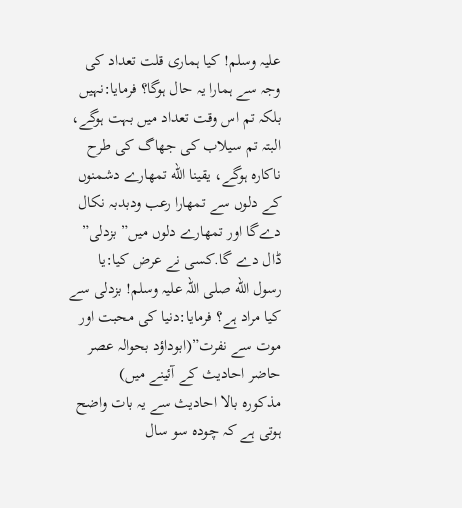علیہ وسلم! کیا ہماری قلت تعداد کی وجہ سے ہمارا یہ حال ہوگا؟ فرمایا:نہیں بلکہ تم اس وقت تعداد میں بہت ہوگے، البتہ تم سیلاب کی جھاگ کی طرح ناکارہ ہوگے، یقینا الله تمھارے دشمنوں کے دلوں سے تمھارا رعب ودبدبہ نکال دےگا اور تمھارے دلوں میں” بزدلی” ڈال دے گا.کسی نے عرض کیا:یا رسول الله صلی اللہ علیہ وسلم! بزدلی سے کیا مراد ہے؟ فرمایا:دنیا کی محبت اور موت سے نفرت”(ابوداؤد بحوالہ عصر حاضر احادیث کے آئینے میں)
مذکورہ بالا احادیث سے یہ بات واضح ہوتی ہے کہ چودہ سو سال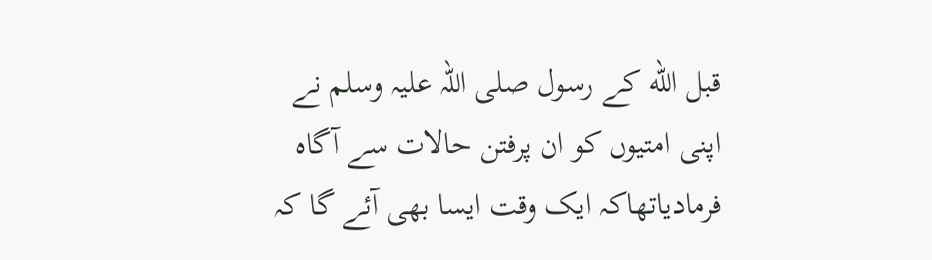قبل الله کے رسول صلی اللہ علیہ وسلم نے اپنی امتیوں کو ان پرفتن حالات سے آگاہ فرمادیاتھاکہ ایک وقت ایسا بھی آئے گا کہ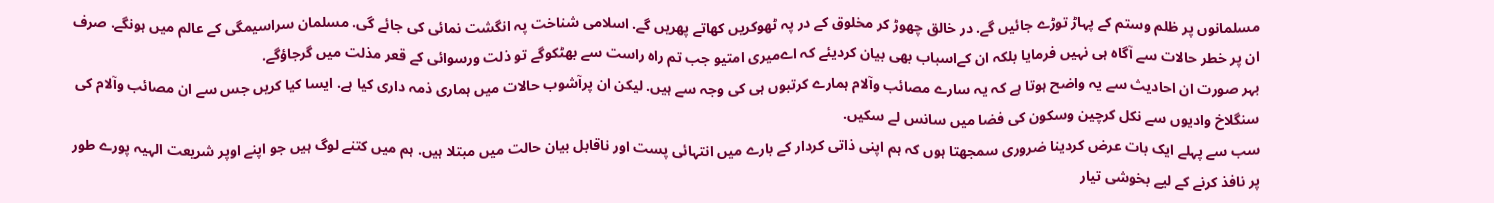مسلمانوں پر ظلم وستم کے پہاڑ توڑے جائیں گے. در خالق چھوڑ کر مخلوق کے در پہ ٹھوکریں کھاتے پھریں گے. اسلامی شناخت پہ انگشت نمائی کی جائے گی. مسلمان سراسیمگی کے عالم میں ہونگے. صرف ان پر خطر حالات سے آگاہ ہی نہیں فرمایا بلکہ ان کےاسباب بھی بیان کردیئے کہ اےمیری امتیو جب تم راہ راست سے بھٹکوگے تو ذلت ورسوائی کے قعر مذلت میں گرجاؤگے.
بہر صورت ان احادیث سے یہ واضح ہوتا ہے کہ یہ سارے مصائب وآلام ہمارے کرتبوں ہی کی وجہ سے ہیں. لیکن ان پرآشوب حالات میں ہماری ذمہ داری کیا ہے. ایسا کیا کریں جس سے ان مصائب وآلام کی سنگلاخ وادیوں سے نکل کرچین وسکون کی فضا میں سانس لے سکیں.
سب سے پہلے ایک بات عرض کردینا ضروری سمجھتا ہوں کہ ہم اپنی ذاتی کردار کے بارے میں انتہائی پست اور ناقابل بیان حالت میں مبتلا ہیں. ہم میں کتنے لوگ ہیں جو اپنے اوپر شریعت الہیہ پورے طور پر نافذ کرنے کے لیے بخوشی تیار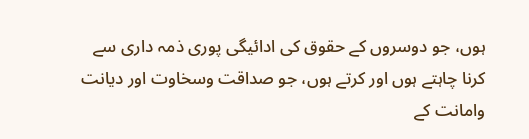ہوں، جو دوسروں کے حقوق کی ادائیگی پوری ذمہ داری سے کرنا چاہتے ہوں اور کرتے ہوں، جو صداقت وسخاوت اور دیانت وامانت کے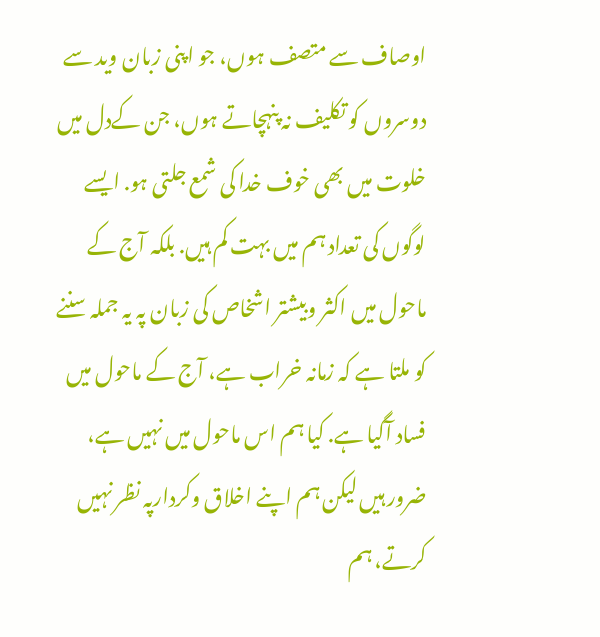اوصاف سے متصف ہوں، جو اپنی زبان وید سے دوسروں کو تکلیف نہ پنہچاتے ہوں، جن کےدل میں خلوت میں بھی خوف خدا کی شمع جلتی ہو. ایسے لوگوں کی تعداد ہم میں بہت کم ہیں. بلکہ آج کے ماحول میں اکثر وبیشتر اشخاص کی زبان پہ یہ جملہ سننے کو ملتا ہے کہ زمانہ خراب ہے، آج کے ماحول میں فساد آگیا ہے. کیا ہم اس ماحول میں نہیں ہے، ضرور ہیں لیکن ہم اپنے اخلاق وکردارپہ نظر نہیں کرتے، ہم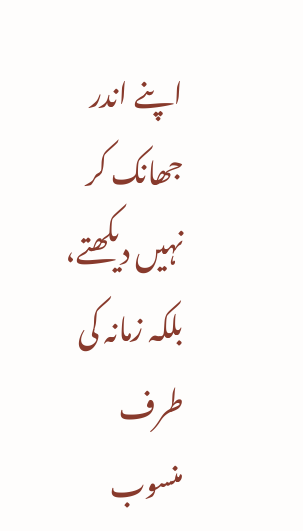اپنے اندر جھانک کر نہیں دیکھتے، بلکہ زمانہ کی طرف منسوب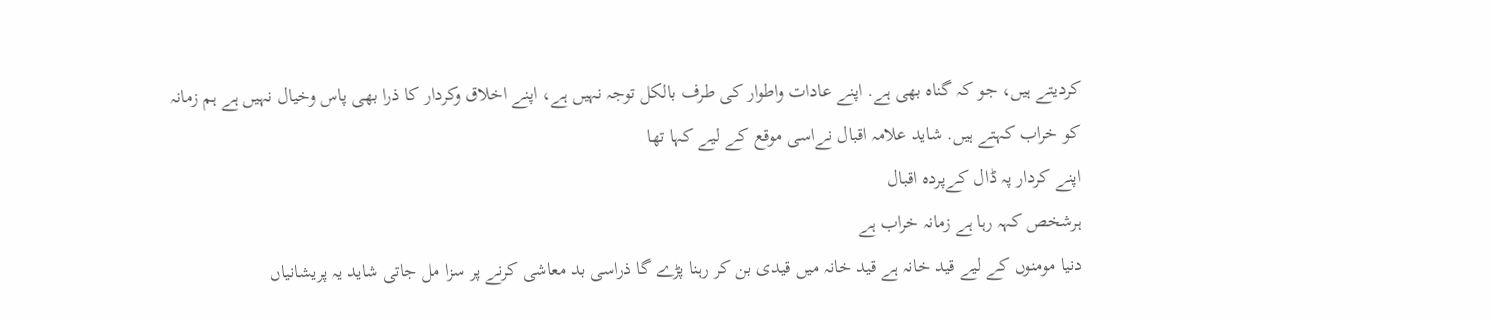کردیتے ہیں، جو کہ گناہ بھی ہے. اپنے عادات واطوار کی طرف بالکل توجہ نہیں ہے، اپنے اخلاق وکردار کا ذرا بھی پاس وخیال نہیں ہے ہم زمانہ کو خراب کہتے ہیں. شاید علامہ اقبال نےاسی موقع کے لیے کہا تھا
اپنے کردار پہ ڈال کےپردہ اقبال
ہرشخص کہہ رہا ہے زمانہ خراب ہے
دنیا مومنوں کے لیے قید خانہ ہے قید خانہ میں قیدی بن کر رہنا پڑے گا ذراسی بد معاشی کرنے پر سزا مل جاتی شاید یہ پریشانیاں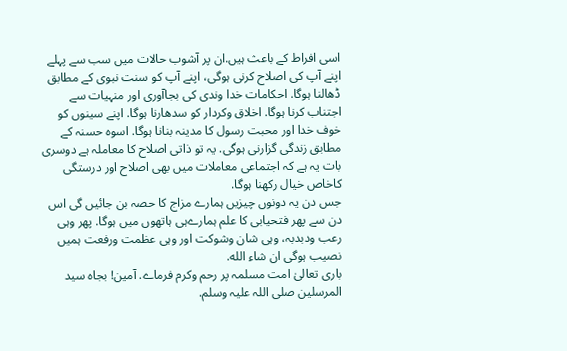اسی افراط کے باعث ہیں.ان پر آشوب حالات میں سب سے پہلے اپنے آپ کی اصلاح کرنی ہوگی، اپنے آپ کو سنت نبوی کے مطابق ڈھالنا ہوگا. احکامات خدا وندی کی بجاآوری اور منہیات سے اجتناب کرنا ہوگا. اخلاق وکردار کو سدھارنا ہوگا. اپنے سینوں کو خوف خدا اور محبت رسول کا مدینہ بنانا ہوگا. اسوہ حسنہ کے مطابق زندگی گزارنی ہوگی. یہ تو ذاتی اصلاح کا معاملہ ہے دوسری بات یہ ہے کہ اجتماعی معاملات میں بھی اصلاح اور درستگی کاخاص خیال رکھنا ہوگا.
جس دن یہ دونوں چیزیں ہمارے مزاج کا حصہ بن جائیں گی اس دن سے پھر فتحیابی کا علم ہمارےہی ہاتھوں میں ہوگا. پھر وہی رعب ودبدبہ، وہی شان وشوکت اور وہی عظمت ورفعت ہمیں نصیب ہوگی ان شاء الله.
باری تعالیٰ امت مسلمہ پر رحم وکرم فرماے. آمین! بجاہ سید المرسلین صلی اللہ علیہ وسلم.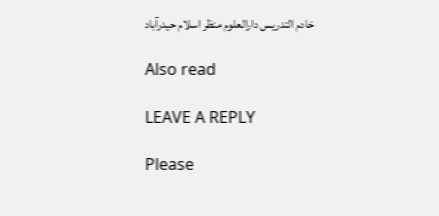خادم التدریس دارالعلوم منظر اسلام حیدرآباد

Also read

LEAVE A REPLY

Please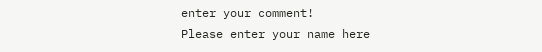enter your comment!
Please enter your name here